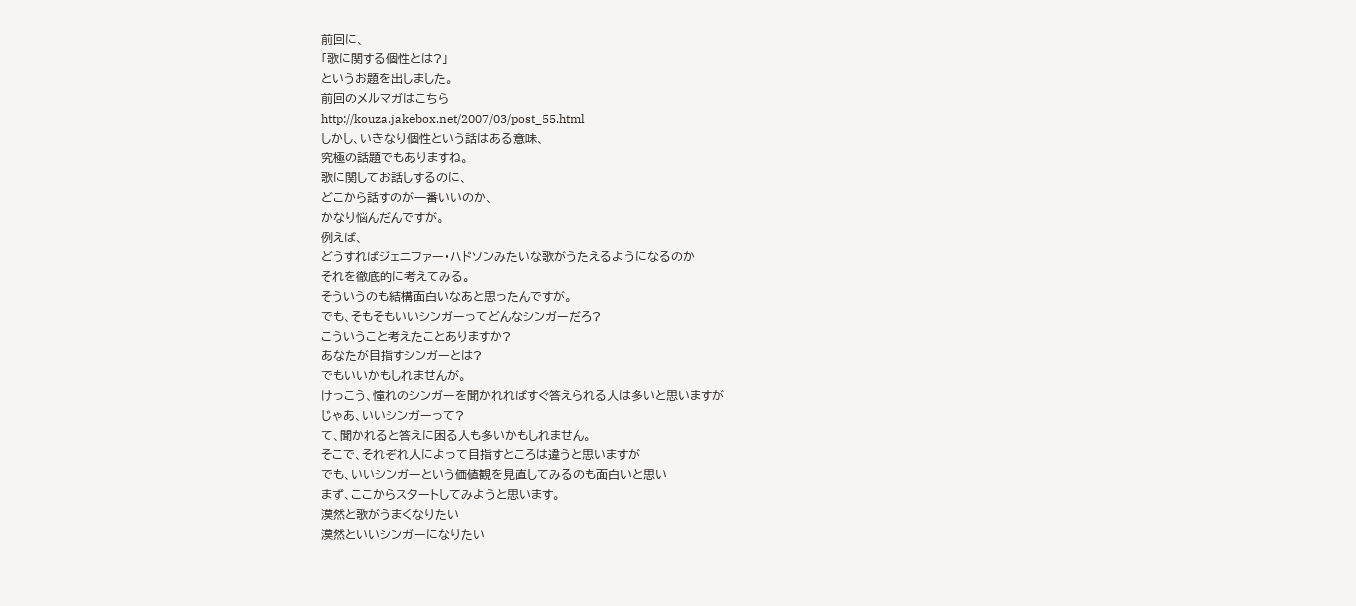前回に、
「歌に関する個性とは?」
というお題を出しました。
前回のメルマガはこちら
http://kouza.jakebox.net/2007/03/post_55.html
しかし、いきなり個性という話はある意味、
究極の話題でもありますね。
歌に関してお話しするのに、
どこから話すのが一番いいのか、
かなり悩んだんですが。
例えば、
どうすればジェニファー・ハドソンみたいな歌がうたえるようになるのか
それを徹底的に考えてみる。
そういうのも結構面白いなあと思ったんですが。
でも、そもそもいいシンガーってどんなシンガーだろ?
こういうこと考えたことありますか?
あなたが目指すシンガーとは?
でもいいかもしれませんが。
けっこう、憧れのシンガーを聞かれればすぐ答えられる人は多いと思いますが
じゃあ、いいシンガーって?
て、聞かれると答えに困る人も多いかもしれません。
そこで、それぞれ人によって目指すところは違うと思いますが
でも、いいシンガーという価値観を見直してみるのも面白いと思い
まず、ここからスタートしてみようと思います。
漠然と歌がうまくなりたい
漠然といいシンガーになりたい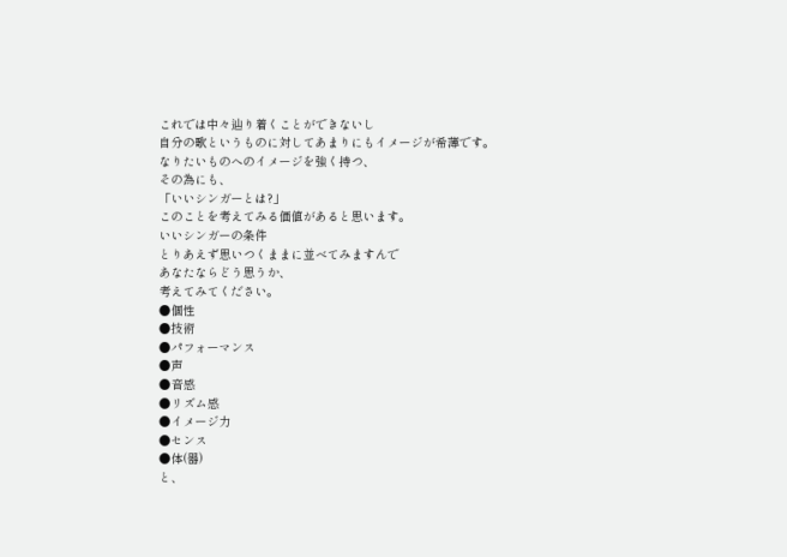これでは中々辿り着くことができないし
自分の歌というものに対してあまりにもイメージが希薄です。
なりたいものへのイメージを強く持つ、
その為にも、
「いいシンガーとは?」
このことを考えてみる価値があると思います。
いいシンガーの条件
とりあえず思いつくままに並べてみますんで
あなたならどう思うか、
考えてみてください。
●個性
●技術
●パフォーマンス
●声
●音感
●リズム感
●イメージ力
●センス
●体(器)
と、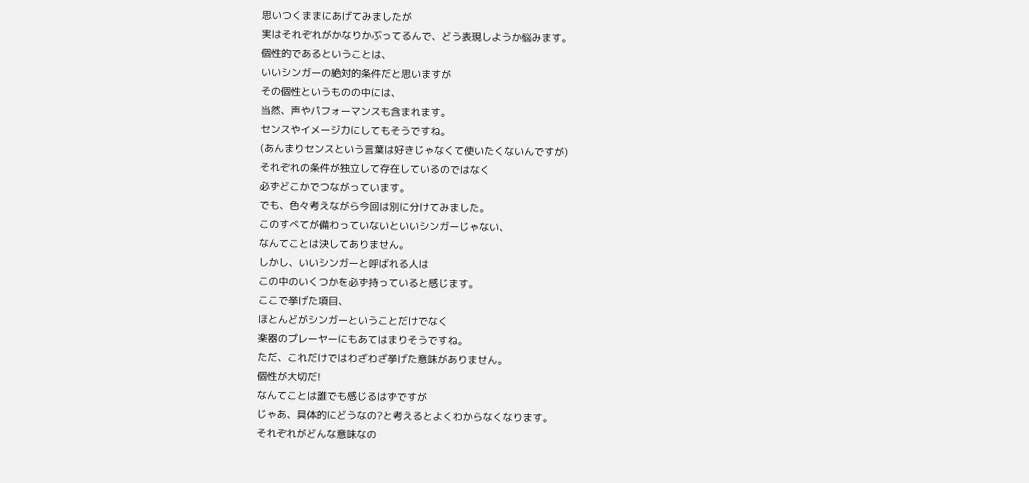思いつくままにあげてみましたが
実はそれぞれがかなりかぶってるんで、どう表現しようか悩みます。
個性的であるということは、
いいシンガーの絶対的条件だと思いますが
その個性というものの中には、
当然、声やパフォーマンスも含まれます。
センスやイメージ力にしてもそうですね。
(あんまりセンスという言葉は好きじゃなくて使いたくないんですが)
それぞれの条件が独立して存在しているのではなく
必ずどこかでつながっています。
でも、色々考えながら今回は別に分けてみました。
このすべてが備わっていないといいシンガーじゃない、
なんてことは決してありません。
しかし、いいシンガーと呼ばれる人は
この中のいくつかを必ず持っていると感じます。
ここで挙げた項目、
ほとんどがシンガーということだけでなく
楽器のプレーヤーにもあてはまりそうですね。
ただ、これだけではわざわざ挙げた意味がありません。
個性が大切だ!
なんてことは誰でも感じるはずですが
じゃあ、具体的にどうなの?と考えるとよくわからなくなります。
それぞれがどんな意味なの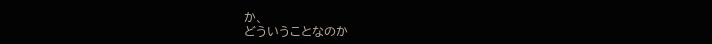か、
どういうことなのか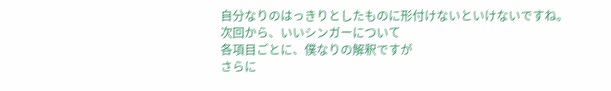自分なりのはっきりとしたものに形付けないといけないですね。
次回から、いいシンガーについて
各項目ごとに、僕なりの解釈ですが
さらに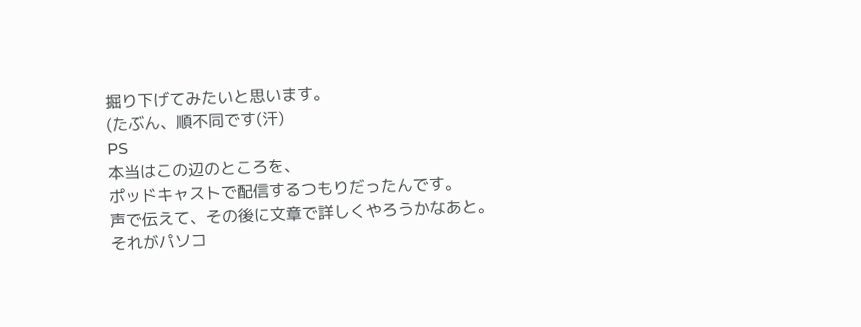掘り下げてみたいと思います。
(たぶん、順不同です(汗)
PS
本当はこの辺のところを、
ポッドキャストで配信するつもりだったんです。
声で伝えて、その後に文章で詳しくやろうかなあと。
それがパソコ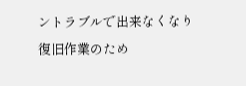ントラブルで出来なくなり
復旧作業のため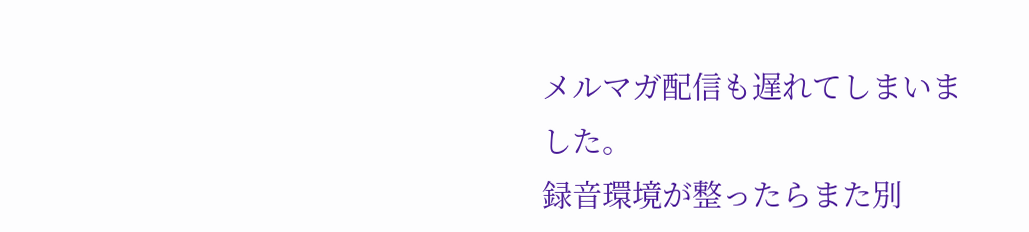メルマガ配信も遅れてしまいました。
録音環境が整ったらまた別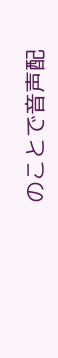のことで音声配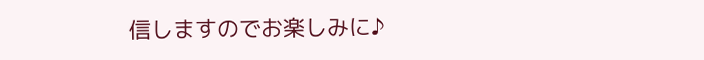信しますのでお楽しみに♪